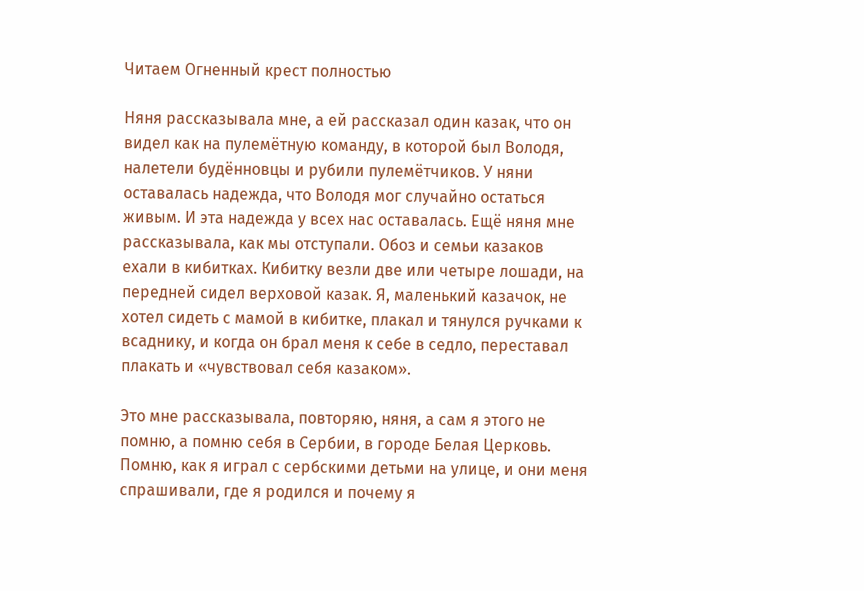Читаем Огненный крест полностью

Няня рассказывала мне, а ей рассказал один казак, что он видел как на пулемётную команду, в которой был Володя, налетели будённовцы и рубили пулемётчиков. У няни оставалась надежда, что Володя мог случайно остаться живым. И эта надежда у всех нас оставалась. Ещё няня мне рассказывала, как мы отступали. Обоз и семьи казаков ехали в кибитках. Кибитку везли две или четыре лошади, на передней сидел верховой казак. Я, маленький казачок, не хотел сидеть с мамой в кибитке, плакал и тянулся ручками к всаднику, и когда он брал меня к себе в седло, переставал плакать и «чувствовал себя казаком».

Это мне рассказывала, повторяю, няня, а сам я этого не помню, а помню себя в Сербии, в городе Белая Церковь. Помню, как я играл с сербскими детьми на улице, и они меня спрашивали, где я родился и почему я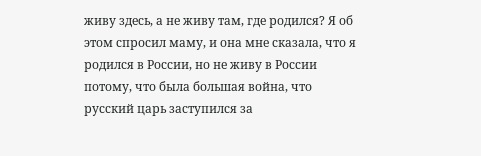живу здесь, а не живу там, где родился? Я об этом спросил маму, и она мне сказала, что я родился в России, но не живу в России потому, что была большая война, что русский царь заступился за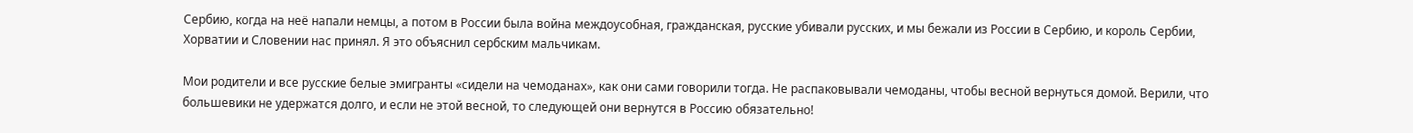Сербию, когда на неё напали немцы, а потом в России была война междоусобная, гражданская, русские убивали русских, и мы бежали из России в Сербию, и король Сербии, Хорватии и Словении нас принял. Я это объяснил сербским мальчикам.

Мои родители и все русские белые эмигранты «сидели на чемоданах», как они сами говорили тогда. Не распаковывали чемоданы, чтобы весной вернуться домой. Верили, что большевики не удержатся долго, и если не этой весной, то следующей они вернутся в Россию обязательно!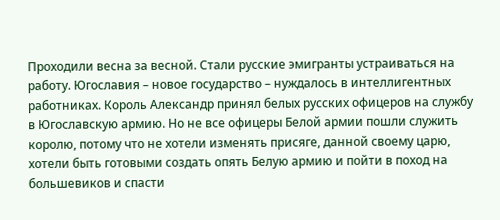Проходили весна за весной. Стали русские эмигранты устраиваться на работу. Югославия – новое государство – нуждалось в интеллигентных работниках. Король Александр принял белых русских офицеров на службу в Югославскую армию. Но не все офицеры Белой армии пошли служить королю, потому что не хотели изменять присяге, данной своему царю, хотели быть готовыми создать опять Белую армию и пойти в поход на большевиков и спасти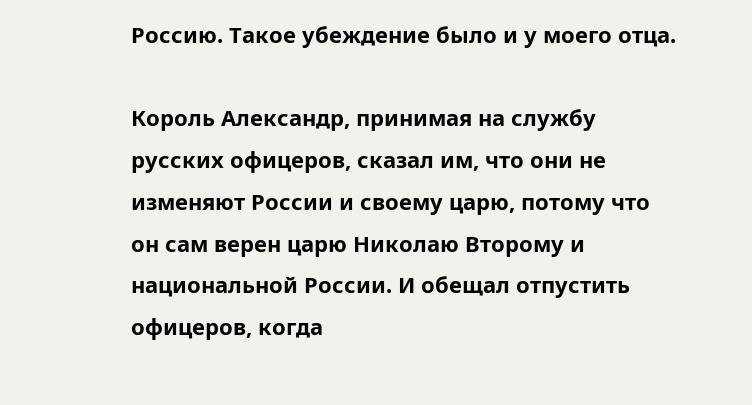Россию. Такое убеждение было и у моего отца.

Король Александр, принимая на службу русских офицеров, сказал им, что они не изменяют России и своему царю, потому что он сам верен царю Николаю Второму и национальной России. И обещал отпустить офицеров, когда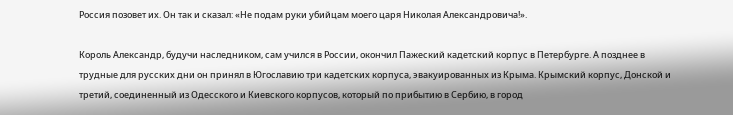Россия позовет их. Он так и сказал: «Не подам руки убийцам моего царя Николая Александровича!».

Король Александр, будучи наследником, сам учился в России, окончил Пажеский кадетский корпус в Петербурге. А позднее в трудные для русских дни он принял в Югославию три кадетских корпуса, эвакуированных из Крыма. Крымский корпус, Донской и третий, соединенный из Одесского и Киевского корпусов, который по прибытию в Сербию, в город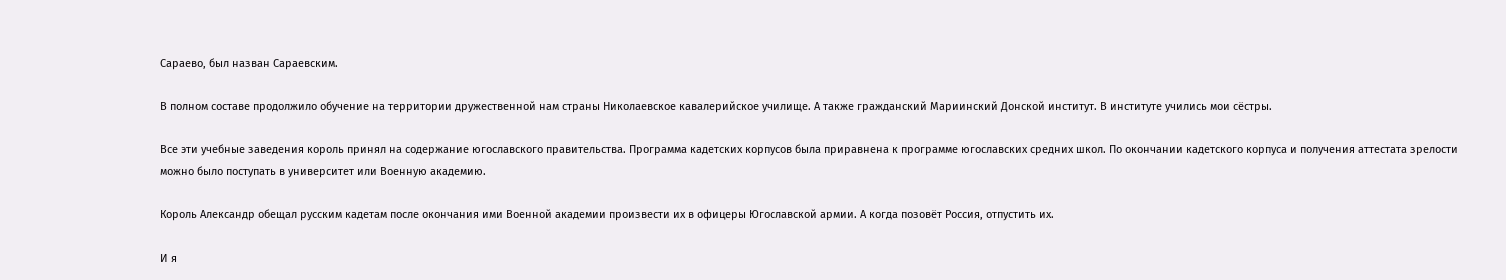Сараево, был назван Сараевским.

В полном составе продолжило обучение на территории дружественной нам страны Николаевское кавалерийское училище. А также гражданский Мариинский Донской институт. В институте учились мои сёстры.

Все эти учебные заведения король принял на содержание югославского правительства. Программа кадетских корпусов была приравнена к программе югославских средних школ. По окончании кадетского корпуса и получения аттестата зрелости можно было поступать в университет или Военную академию.

Король Александр обещал русским кадетам после окончания ими Военной академии произвести их в офицеры Югославской армии. А когда позовёт Россия, отпустить их.

И я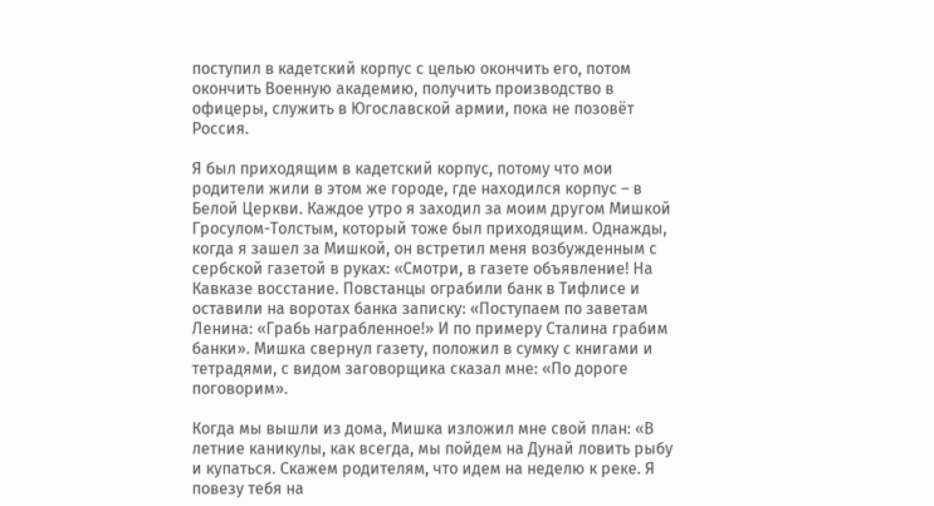поступил в кадетский корпус с целью окончить его, потом окончить Военную академию, получить производство в офицеры, служить в Югославской армии, пока не позовёт Россия.

Я был приходящим в кадетский корпус, потому что мои родители жили в этом же городе, где находился корпус – в Белой Церкви. Каждое утро я заходил за моим другом Мишкой Гросулом-Толстым, который тоже был приходящим. Однажды, когда я зашел за Мишкой, он встретил меня возбужденным с сербской газетой в руках: «Смотри, в газете объявление! На Кавказе восстание. Повстанцы ограбили банк в Тифлисе и оставили на воротах банка записку: «Поступаем по заветам Ленина: «Грабь награбленное!» И по примеру Сталина грабим банки». Мишка свернул газету, положил в сумку с книгами и тетрадями, с видом заговорщика сказал мне: «По дороге поговорим».

Когда мы вышли из дома, Мишка изложил мне свой план: «В летние каникулы, как всегда, мы пойдем на Дунай ловить рыбу и купаться. Скажем родителям, что идем на неделю к реке. Я повезу тебя на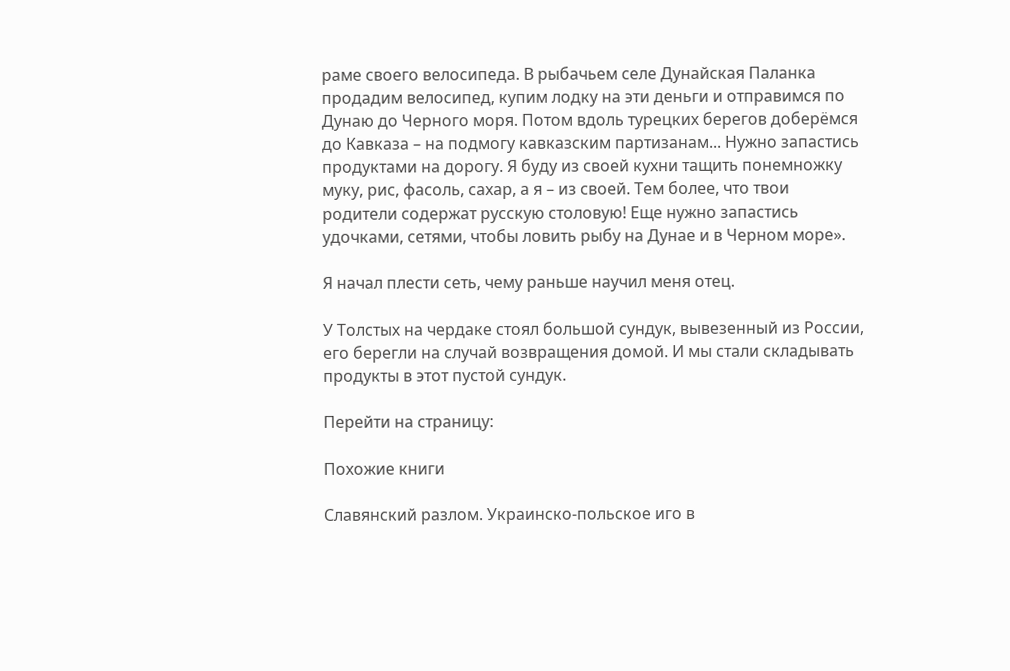раме своего велосипеда. В рыбачьем селе Дунайская Паланка продадим велосипед, купим лодку на эти деньги и отправимся по Дунаю до Черного моря. Потом вдоль турецких берегов доберёмся до Кавказа – на подмогу кавказским партизанам... Нужно запастись продуктами на дорогу. Я буду из своей кухни тащить понемножку муку, рис, фасоль, сахар, а я – из своей. Тем более, что твои родители содержат русскую столовую! Еще нужно запастись удочками, сетями, чтобы ловить рыбу на Дунае и в Черном море».

Я начал плести сеть, чему раньше научил меня отец.

У Толстых на чердаке стоял большой сундук, вывезенный из России, его берегли на случай возвращения домой. И мы стали складывать продукты в этот пустой сундук.

Перейти на страницу:

Похожие книги

Славянский разлом. Украинско-польское иго в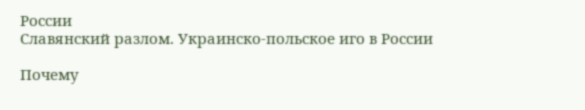России
Славянский разлом. Украинско-польское иго в России

Почему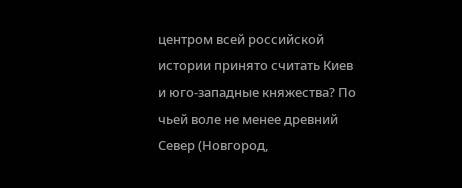центром всей российской истории принято считать Киев и юго-западные княжества? По чьей воле не менее древний Север (Новгород,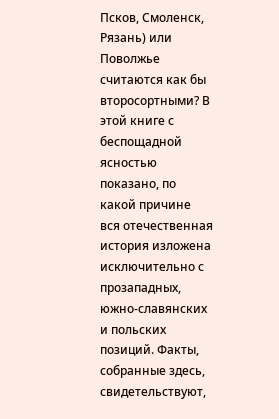Псков, Смоленск, Рязань) или Поволжье считаются как бы второсортными? В этой книге с беспощадной ясностью показано, по какой причине вся отечественная история изложена исключительно с прозападных, южно-славянских и польских позиций. Факты, собранные здесь, свидетельствуют,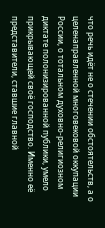что речь идёт не о стечении обстоятельств, а о целенаправленной многовековой оккупации России, о тотальном духовно-религиозном диктате полонизированной публики, умело прикрывающей своё господство. Именно её представители, ставшие главной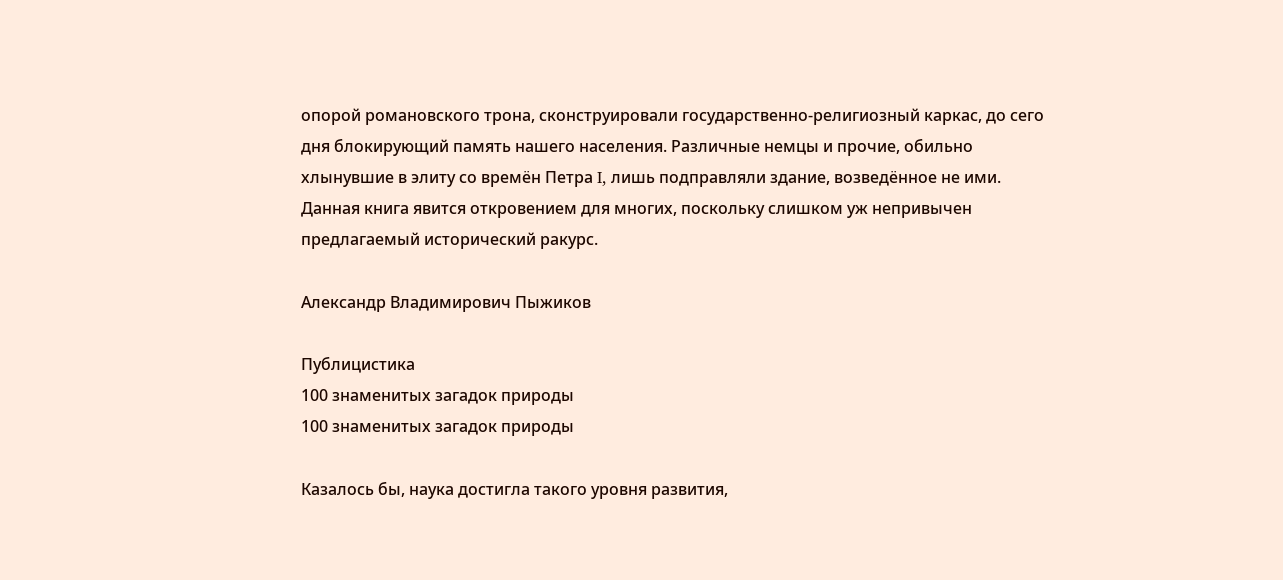опорой романовского трона, сконструировали государственно-религиозный каркас, до сего дня блокирующий память нашего населения. Различные немцы и прочие, обильно хлынувшие в элиту со времён Петра I, лишь подправляли здание, возведённое не ими. Данная книга явится откровением для многих, поскольку слишком уж непривычен предлагаемый исторический ракурс.

Александр Владимирович Пыжиков

Публицистика
100 знаменитых загадок природы
100 знаменитых загадок природы

Казалось бы, наука достигла такого уровня развития,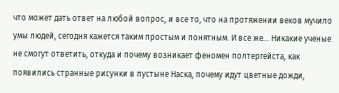что может дать ответ на любой вопрос, и все то, что на протяжении веков мучило умы людей, сегодня кажется таким простым и понятным. И все же… Никакие ученые не смогут ответить, откуда и почему возникает феномен полтергейста, как появились странные рисунки в пустыне Наска, почему идут цветные дожди,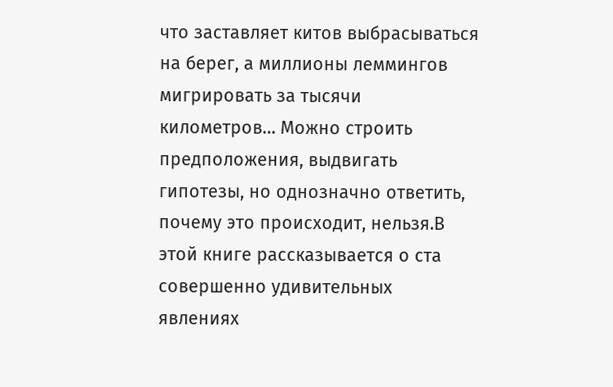что заставляет китов выбрасываться на берег, а миллионы леммингов мигрировать за тысячи километров… Можно строить предположения, выдвигать гипотезы, но однозначно ответить, почему это происходит, нельзя.В этой книге рассказывается о ста совершенно удивительных явлениях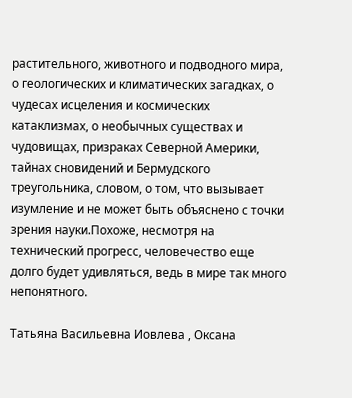растительного, животного и подводного мира, о геологических и климатических загадках, о чудесах исцеления и космических катаклизмах, о необычных существах и чудовищах, призраках Северной Америки, тайнах сновидений и Бермудского треугольника, словом, о том, что вызывает изумление и не может быть объяснено с точки зрения науки.Похоже, несмотря на технический прогресс, человечество еще долго будет удивляться, ведь в мире так много непонятного.

Татьяна Васильевна Иовлева , Оксана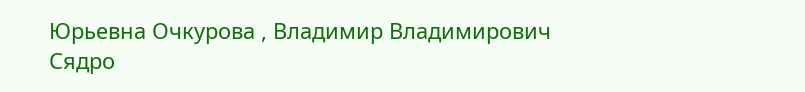Юрьевна Очкурова , Владимир Владимирович Сядро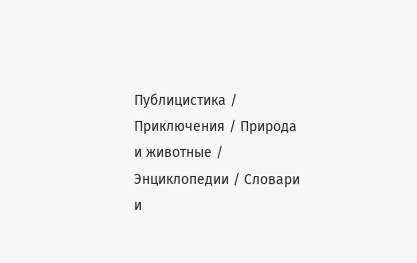Публицистика / Приключения / Природа и животные / Энциклопедии / Словари и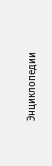Энциклопедии